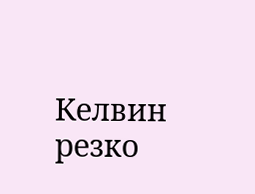Келвин резко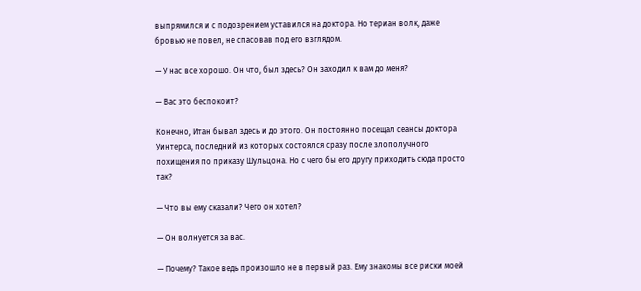выпрямился и с подозрением уставился на доктора. Но териан волк, даже бровью не повел, не спасовав под его взглядом.

— У нас все хорошо. Он что, был здесь? Он заходил к вам до меня?

— Вас это беспокоит?

Конечно, Итан бывал здесь и до этого. Он постоянно посещал сеансы доктора Уинтерса, последний из которых состоялся сразу после злополучного похищения по приказу Шульцона. Но с чего бы его другу приходить сюда просто так?

— Что вы ему сказали? Чего он хотел?

— Он волнуется за вас.

— Почему? Такое ведь произошло не в первый раз. Ему знакомы все риски моей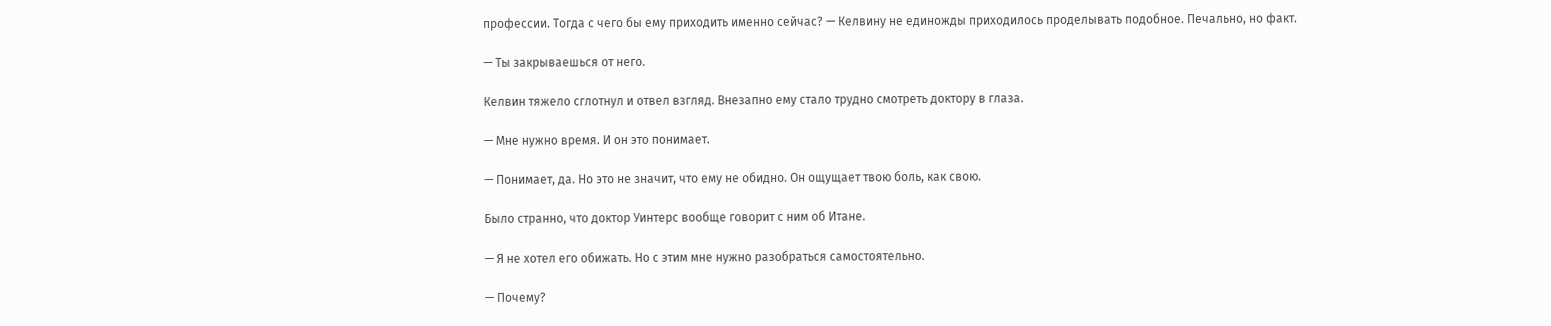профессии. Тогда с чего бы ему приходить именно сейчас? — Келвину не единожды приходилось проделывать подобное. Печально, но факт.

— Ты закрываешься от него.

Келвин тяжело сглотнул и отвел взгляд. Внезапно ему стало трудно смотреть доктору в глаза.

— Мне нужно время. И он это понимает.

— Понимает, да. Но это не значит, что ему не обидно. Он ощущает твою боль, как свою.

Было странно, что доктор Уинтерс вообще говорит с ним об Итане.

— Я не хотел его обижать. Но с этим мне нужно разобраться самостоятельно.

— Почему?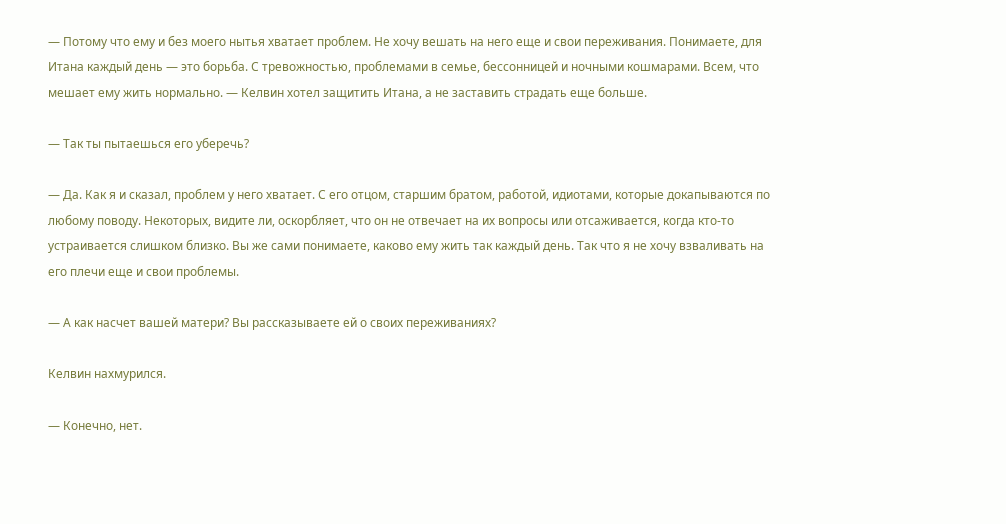— Потому что ему и без моего нытья хватает проблем. Не хочу вешать на него еще и свои переживания. Понимаете, для Итана каждый день — это борьба. С тревожностью, проблемами в семье, бессонницей и ночными кошмарами. Всем, что мешает ему жить нормально. — Келвин хотел защитить Итана, а не заставить страдать еще больше.

— Так ты пытаешься его уберечь?

— Да. Как я и сказал, проблем у него хватает. С его отцом, старшим братом, работой, идиотами, которые докапываются по любому поводу. Некоторых, видите ли, оскорбляет, что он не отвечает на их вопросы или отсаживается, когда кто-то устраивается слишком близко. Вы же сами понимаете, каково ему жить так каждый день. Так что я не хочу взваливать на его плечи еще и свои проблемы.

— А как насчет вашей матери? Вы рассказываете ей о своих переживаниях?

Келвин нахмурился.

— Конечно, нет.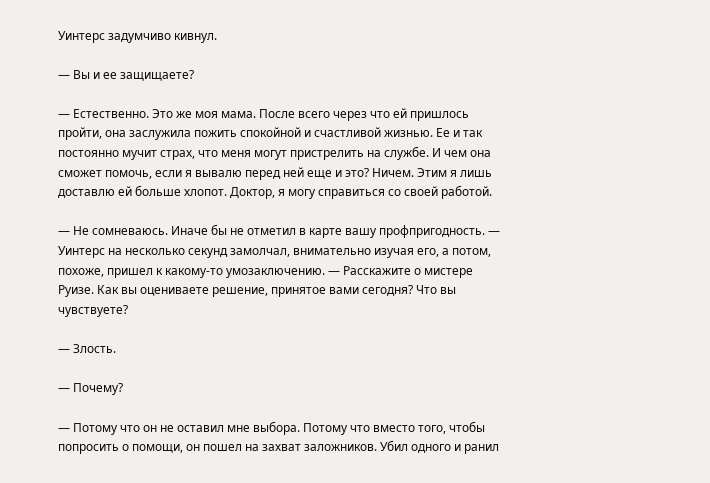Уинтерс задумчиво кивнул.

— Вы и ее защищаете?

— Естественно. Это же моя мама. После всего через что ей пришлось пройти, она заслужила пожить спокойной и счастливой жизнью. Ее и так постоянно мучит страх, что меня могут пристрелить на службе. И чем она сможет помочь, если я вывалю перед ней еще и это? Ничем. Этим я лишь доставлю ей больше хлопот. Доктор, я могу справиться со своей работой.

— Не сомневаюсь. Иначе бы не отметил в карте вашу профпригодность. — Уинтерс на несколько секунд замолчал, внимательно изучая его, а потом, похоже, пришел к какому-то умозаключению. — Расскажите о мистере Руизе. Как вы оцениваете решение, принятое вами сегодня? Что вы чувствуете?

— Злость.

— Почему?

— Потому что он не оставил мне выбора. Потому что вместо того, чтобы попросить о помощи, он пошел на захват заложников. Убил одного и ранил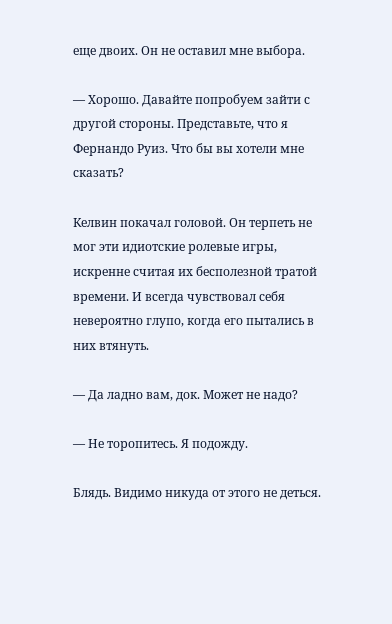еще двоих. Он не оставил мне выбора.

— Хорошо. Давайте попробуем зайти с другой стороны. Представьте, что я Фернандо Руиз. Что бы вы хотели мне сказать?

Келвин покачал головой. Он терпеть не мог эти идиотские ролевые игры, искренне считая их бесполезной тратой времени. И всегда чувствовал себя невероятно глупо, когда его пытались в них втянуть.

— Да ладно вам, док. Может не надо?

— Не торопитесь. Я подожду.

Блядь. Видимо никуда от этого не деться.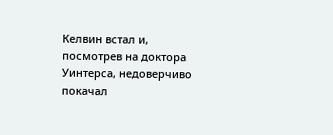Келвин встал и, посмотрев на доктора Уинтерса, недоверчиво покачал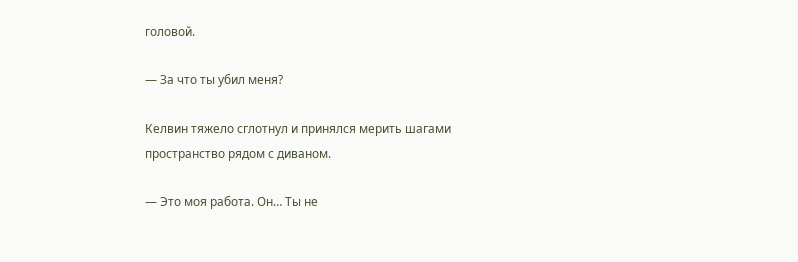головой.

— За что ты убил меня?

Келвин тяжело сглотнул и принялся мерить шагами пространство рядом с диваном.

— Это моя работа. Он… Ты не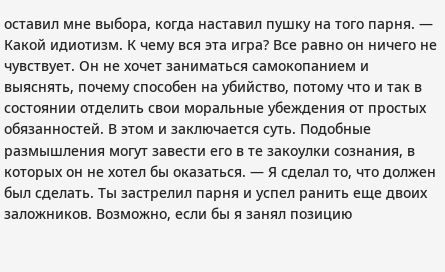оставил мне выбора, когда наставил пушку на того парня. — Какой идиотизм. К чему вся эта игра? Все равно он ничего не чувствует. Он не хочет заниматься самокопанием и выяснять, почему способен на убийство, потому что и так в состоянии отделить свои моральные убеждения от простых обязанностей. В этом и заключается суть. Подобные размышления могут завести его в те закоулки сознания, в которых он не хотел бы оказаться. — Я сделал то, что должен был сделать. Ты застрелил парня и успел ранить еще двоих заложников. Возможно, если бы я занял позицию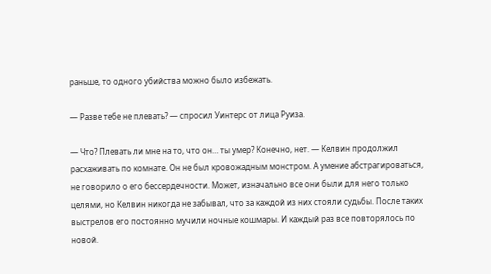раньше, то одного убийства можно было избежать.

— Разве тебе не плевать? — спросил Уинтерс от лица Руиза.

— Что? Плевать ли мне на то, что он… ты умер? Конечно, нет. — Келвин продолжил расхаживать по комнате. Он не был кровожадным монстром. А умение абстрагироваться, не говорило о его бессердечности. Может, изначально все они были для него только целями, но Келвин никогда не забывал, что за каждой из них стояли судьбы. После таких выстрелов его постоянно мучили ночные кошмары. И каждый раз все повторялось по новой.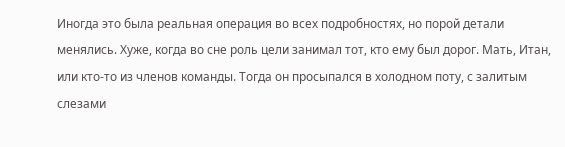Иногда это была реальная операция во всех подробностях, но порой детали менялись. Хуже, когда во сне роль цели занимал тот, кто ему был дорог. Мать, Итан, или кто-то из членов команды. Тогда он просыпался в холодном поту, с залитым слезами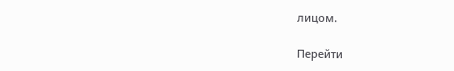лицом.

Перейти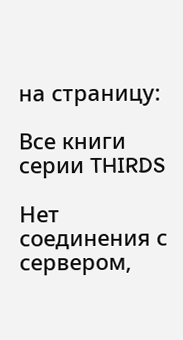на страницу:

Все книги серии THIRDS

Нет соединения с сервером,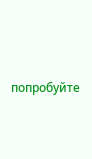попробуйте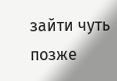зайти чуть позже